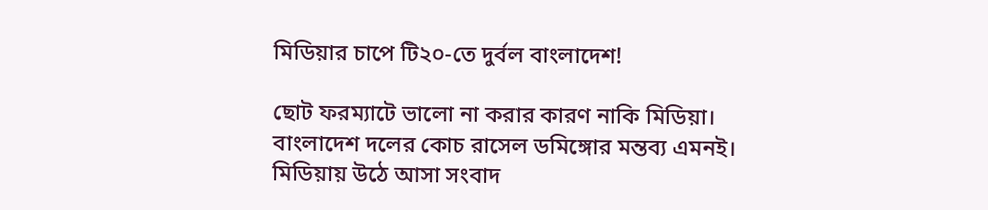মিডিয়ার চাপে টি২০-তে দুর্বল বাংলাদেশ!

ছোট ফরম্যাটে ভালো না করার কারণ নাকি মিডিয়া। বাংলাদেশ দলের কোচ রাসেল ডমিঙ্গোর মন্তব্য এমনই। মিডিয়ায় উঠে আসা সংবাদ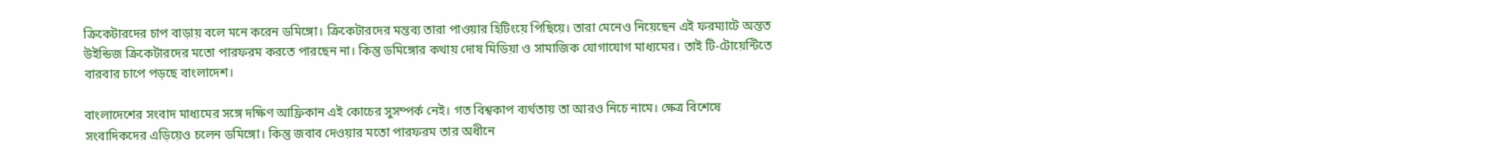ক্রিকেটারদের চাপ বাড়ায় বলে মনে করেন ডমিঙ্গো। ক্রিকেটারদের মন্তব্য তারা পাওয়ার হিটিংয়ে পিছিয়ে। তারা মেনেও নিয়েছেন এই ফরম্যাটে অন্তত উইন্ডিজ ক্রিকেটারদের মতো পারফরম করতে পারছেন না। কিন্তু ডমিঙ্গোর কথায় দোষ মিডিয়া ও সামাজিক যোগাযোগ মাধ্যমের। তাই টি-টোয়েন্টিতে বারবার চাপে পড়ছে বাংলাদেশ।

বাংলাদেশের সংবাদ মাধ্যমের সঙ্গে দক্ষিণ আফ্রিকান এই কোচের সুসম্পর্ক নেই। গত বিশ্বকাপ ব্যর্থতায় তা আরও নিচে নামে। ক্ষেত্র বিশেষে সংবাদিকদের এড়িয়েও চলেন ডমিঙ্গো। কিন্তু জবাব দেওয়ার মতো পারফরম তার অধীনে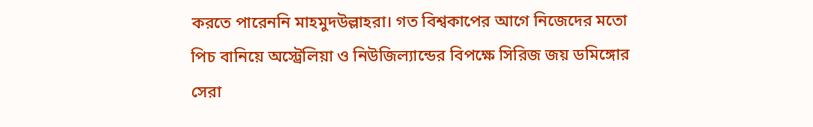করতে পারেননি মাহমুদউল্লাহরা। গত বিশ্বকাপের আগে নিজেদের মতো পিচ বানিয়ে অস্ট্রেলিয়া ও নিউজিল্যান্ডের বিপক্ষে সিরিজ জয় ডমিঙ্গোর সেরা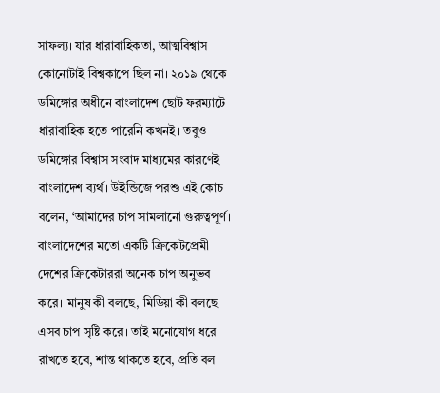সাফল্য। যার ধারাবাহিকতা, আত্মবিশ্বাস কোনোটাই বিশ্বকাপে ছিল না। ২০১৯ থেকে ডমিঙ্গোর অধীনে বাংলাদেশ ছোট ফরম্যাটে ধারাবাহিক হতে পারেনি কখনই। তবুও ডমিঙ্গোর বিশ্বাস সংবাদ মাধ্যমের কারণেই বাংলাদেশ ব্যর্থ। উইন্ডিজে পরশু এই কোচ বলেন, ‘আমাদের চাপ সামলানো গুরুত্বপূর্ণ। বাংলাদেশের মতো একটি ক্রিকেটপ্রেমী দেশের ক্রিকেটাররা অনেক চাপ অনুভব করে। মানুষ কী বলছে, মিডিয়া কী বলছে এসব চাপ সৃষ্টি করে। তাই মনোযোগ ধরে রাখতে হবে, শান্ত থাকতে হবে, প্রতি বল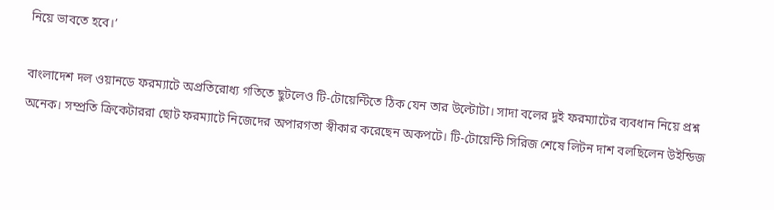নিয়ে ভাবতে হবে।’

বাংলাদেশ দল ওয়ানডে ফরম্যাটে অপ্রতিরোধ্য গতিতে ছুটলেও টি-টোয়েন্টিতে ঠিক যেন তার উল্টোটা। সাদা বলের দুই ফরম্যাটের ব্যবধান নিয়ে প্রশ্ন অনেক। সম্প্রতি ক্রিকেটাররা ছোট ফরম্যাটে নিজেদের অপারগতা স্বীকার করেছেন অকপটে। টি-টোয়েন্টি সিরিজ শেষে লিটন দাশ বলছিলেন উইন্ডিজ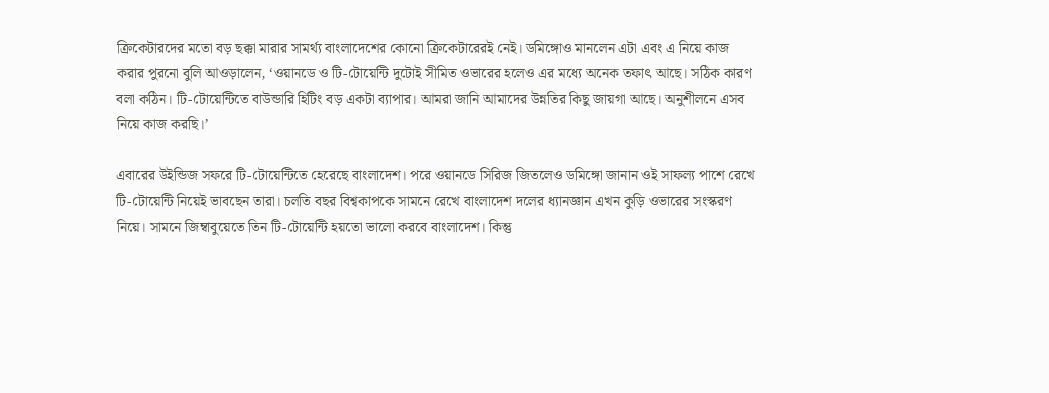ক্রিকেটারদের মতো বড় ছক্কা মারার সামর্থ্য বাংলাদেশের কোনো ক্রিকেটারেরই নেই। ডমিঙ্গোও মানলেন এটা এবং এ নিয়ে কাজ করার পুরনো বুলি আওড়ালেন, ‘ওয়ানডে ও টি-টোয়েন্টি দুটোই সীমিত ওভারের হলেও এর মধ্যে অনেক তফাৎ আছে। সঠিক কারণ বলা কঠিন। টি-টোয়েন্টিতে বাউন্ডারি হিটিং বড় একটা ব্যাপার। আমরা জানি আমাদের উন্নতির কিছু জায়গা আছে। অনুশীলনে এসব নিয়ে কাজ করছি।’

এবারের উইন্ডিজ সফরে টি-টোয়েন্টিতে হেরেছে বাংলাদেশ। পরে ওয়ানডে সিরিজ জিতলেও ডমিঙ্গো জানান ওই সাফল্য পাশে রেখে টি-টোয়েন্টি নিয়েই ভাবছেন তারা। চলতি বছর বিশ্বকাপকে সামনে রেখে বাংলাদেশ দলের ধ্যানজ্ঞান এখন কুড়ি ওভারের সংস্করণ নিয়ে। সামনে জিম্বাবুয়েতে তিন টি-টোয়েন্টি হয়তো ভালো করবে বাংলাদেশ। কিন্তু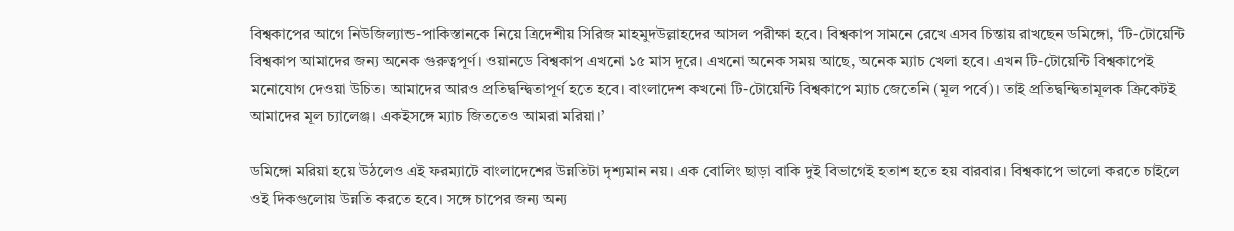বিশ্বকাপের আগে নিউজিল্যান্ড-পাকিস্তানকে নিয়ে ত্রিদেশীয় সিরিজ মাহমুদউল্লাহদের আসল পরীক্ষা হবে। বিশ্বকাপ সামনে রেখে এসব চিন্তায় রাখছেন ডমিঙ্গো, ‘টি-টোয়েন্টি বিশ্বকাপ আমাদের জন্য অনেক গুরুত্বপূর্ণ। ওয়ানডে বিশ্বকাপ এখনো ১৫ মাস দূরে। এখনো অনেক সময় আছে, অনেক ম্যাচ খেলা হবে। এখন টি-টোয়েন্টি বিশ্বকাপেই মনোযোগ দেওয়া উচিত। আমাদের আরও প্রতিদ্বন্দ্বিতাপূর্ণ হতে হবে। বাংলাদেশ কখনো টি-টোয়েন্টি বিশ্বকাপে ম্যাচ জেতেনি (মূল পর্বে)। তাই প্রতিদ্বন্দ্বিতামূলক ক্রিকেটই আমাদের মূল চ্যালেঞ্জ। একইসঙ্গে ম্যাচ জিততেও আমরা মরিয়া।’

ডমিঙ্গো মরিয়া হয়ে উঠলেও এই ফরম্যাটে বাংলাদেশের উন্নতিটা দৃশ্যমান নয়। এক বোলিং ছাড়া বাকি দুই বিভাগেই হতাশ হতে হয় বারবার। বিশ্বকাপে ভালো করতে চাইলে ওই দিকগুলোয় উন্নতি করতে হবে। সঙ্গে চাপের জন্য অন্য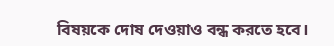বিষয়কে দোষ দেওয়াও বন্ধ করতে হবে।